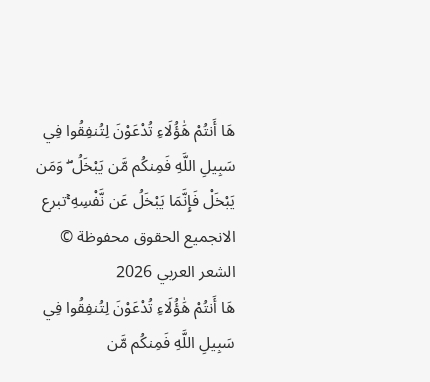هَا أَنتُمْ هَٰؤُلَاءِ تُدْعَوْنَ لِتُنفِقُوا فِي سَبِيلِ اللَّهِ فَمِنكُم مَّن يَبْخَلُ ۖ وَمَن يَبْخَلْ فَإِنَّمَا يَبْخَلُ عَن نَّفْسِهِ ۚتبرع الانجميع الحقوق محفوظة © الشعر العربي 2026
هَا أَنتُمْ هَٰؤُلَاءِ تُدْعَوْنَ لِتُنفِقُوا فِي سَبِيلِ اللَّهِ فَمِنكُم مَّن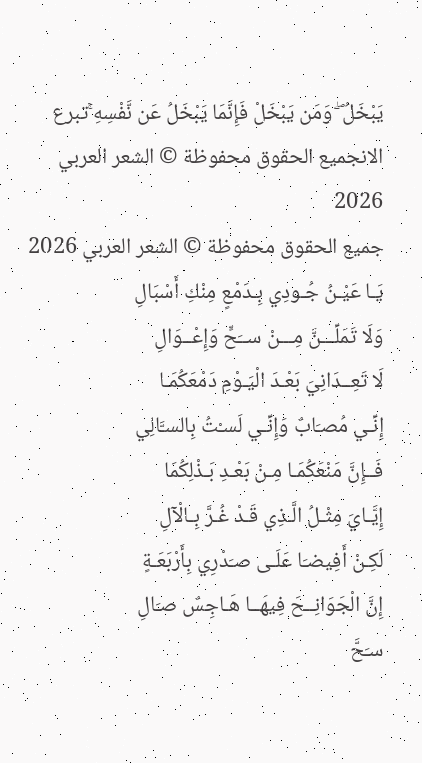يَبْخَلُ ۖ وَمَن يَبْخَلْ فَإِنَّمَا يَبْخَلُ عَن نَّفْسِهِ ۚتبرع الانجميع الحقوق محفوظة © الشعر العربي 2026
جميع الحقوق محفوظة © الشعر العربي 2026
يَـا عَيْـنُ جُـودِي بِـدَمْعٍ مِنْكِ أَسْبَالِ
وَلَا تَمَلِّـــنَّ مِـــنْ ســَحٍّ وَإِعْــوَالِ
لَا تَعِــدَانِيَ بَعْـدَ الْيَـوْمِ دَمْعَكُمَـا
إِنِّـي مُصـَابٌ وَإِنِّـي لَسـْتُ بِالسـَّالِي
فَــإِنَّ مَنْعَكُمَـا مِـنْ بَعْـدِ بَـذْلِكُمَا
إِيَّـايَ مِثْـلُ الَّـذِي قَـدْ غُـرَّ بِـالْآلِ
لَكِـنْ أَفِيضـَا عَلَـى صـَدْرِي بِأَرْبَعَـةٍ
إِنَّ الْجَوَانِــحَ فِيهَــا هَـاجِسٌ صـَالِ
سـَحَّ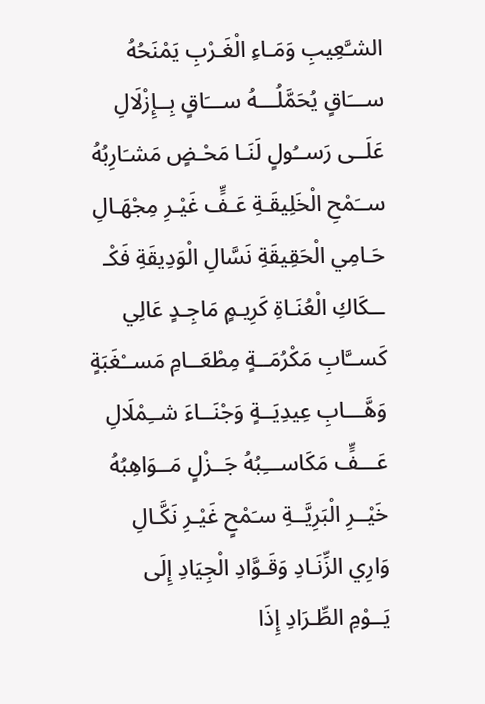الشـَّعِيبِ وَمَـاءِ الْغَـرْبِ يَمْنَحُهُ
ســـَاقٍ يُحَمَّلُـــهُ ســـَاقٍ بِــإِزْلَالِ
عَلَــى رَســُولٍ لَنَـا مَحْـضٍ مَشـَارِبُهُ
ســَمْحِ الْخَلِيقَـةِ عَـفٍّ غَيْـرِ مِجْهَـالِ
حَـامِي الْحَقِيقَةِ نَسَّالِ الْوَدِيقَةِ فَكْـ
ــكَاكِ الْعُنَـاةِ كَرِيـمٍ مَاجِـدٍ عَالِي
كَســَّابِ مَكْرُمَــةٍ مِطْعَــامِ مَســْغَبَةٍ
وَهَّـــابِ عِيدِيَــةٍ وَجْنَــاءَ شــِمْلَالِ
عَـــفٍّ مَكَاســـِبُهُ جَــزْلٍ مَــوَاهِبُهُ
خَيْــرِ الْبَرِيَّــةِ سـَمْحٍ غَيْـرِ نَكَّـالِ
وَارِي الزِّنَـادِ وَقَـوَّادِ الْجِيَادِ إِلَى
يَــوْمِ الطِّـرَادِ إِذَا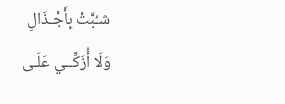شـُبَّتْ بِأَجْـذَالِ
وَلَا أُزَكِّــي عَلَـى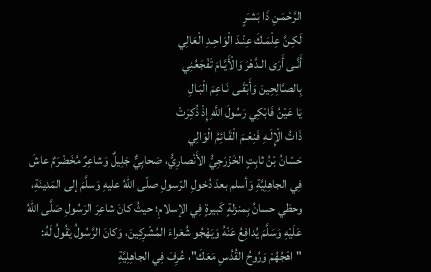الرَّحْمَـنِ ذَا بَشـَرٍ
لَكِـنَّ عِلْمَـكَ عِنْـدَ الْوَاحِـدِ الْعَالِي
أَنَّـى أَرَى الـدَّهْرَ وَالْأَيَّـامَ تَفْجَعُنِي
بِالصـَّالِحِينَ وَأَبْقَـى نَـاعِمَ الْبَـالِ
يَا عَيْنُ فَابْكِي رَسُولَ اللَّهِ إِذْ ذُكِرَتْ
ذَاتُ الْإِلَـهِ فَنِعْـمَ الْقَـائِمُ الْوَالِي
حَسّانُ بْنُ ثابِتٍ الخَزْرَجِيُّ الأَنْصارِيُّ، صَحابِيٌّ جَلِيلٌ وَشاعِرٌ مُخَضْرَمٌ عاشَ فِي الجاهِلِيَّةِ وَأسلم بعدَ دُخولِ الرّسولِ صلّى اللهُ عليهِ وَسلَّمَ إلى المَدينَةِ، وحظي حسانُ بِمنزلةٍ كَبيرةٍ فِي الإسلامِ؛ حيثُ كانَ شاعِرَ الرَسُولِ صَلَّى اللهُ عَلَيْهِ وَسَلَّمَ يُدافِعُ عَنْهُ وَيَهْجُو شُعَراءَ المُشْرِكِينَ، وَكانَ الرَّسُولُ يَقُولُ لَهُ: "اهْجُهُمْ وَرُوحُ القُدُسِ مَعَكَ"، عُرِفَ فِي الجاهِلِيَّةِ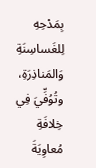بِمَدْحِهِ لِلغَساسِنَةِ وَالمَناذِرَةِ، وتُوُفِّيَ فِي خِلافَةِ مُعاوِيَةَ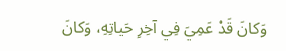وَكانَ قَدْ عَمِيَ فِي آخِرِ حَياتِهِ، وَكانَ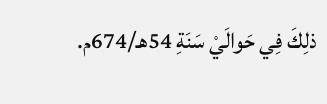ذلِكَ فِي حَوالَيْ سَنَةِ 54هـ/674م.